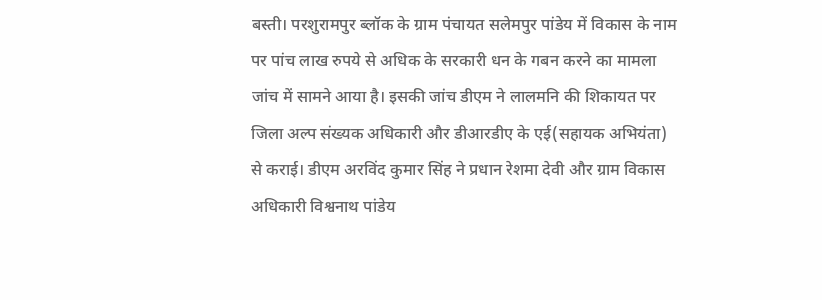बस्ती। परशुरामपुर ब्लॉक के ग्राम पंचायत सलेमपुर पांडेय में विकास के नाम पर पांच लाख रुपये से अधिक के सरकारी धन के गबन करने का मामला जांच में सामने आया है। इसकी जांच डीएम ने लालमनि की शिकायत पर जिला अल्प संख्यक अधिकारी और डीआरडीए के एई(सहायक अभियंता) से कराई। डीएम अरविंद कुमार सिंह ने प्रधान रेशमा देवी और ग्राम विकास अधिकारी विश्वनाथ पांडेय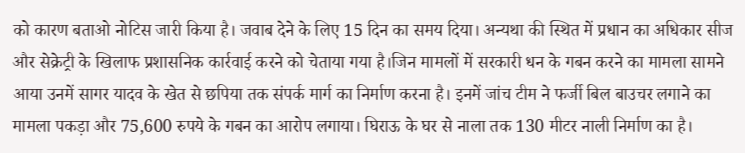को कारण बताओ नोटिस जारी किया है। जवाब देने के लिए 15 दिन का समय दिया। अन्यथा की स्थित में प्रधान का अधिकार सीज और सेक्रेट्री के खिलाफ प्रशासनिक कार्रवाई करने को चेताया गया है।जिन मामलों में सरकारी धन के गबन करने का मामला सामने आया उनमें सागर यादव के खेत से छपिया तक संपर्क मार्ग का निर्माण करना है। इनमें जांच टीम ने फर्जी बिल बाउचर लगाने का मामला पकड़ा और 75,600 रुपये के गबन का आरोप लगाया। घिराऊ के घर से नाला तक 130 मीटर नाली निर्माण का है।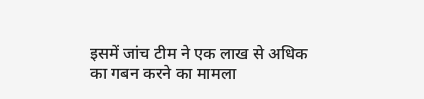इसमें जांच टीम ने एक लाख से अधिक का गबन करने का मामला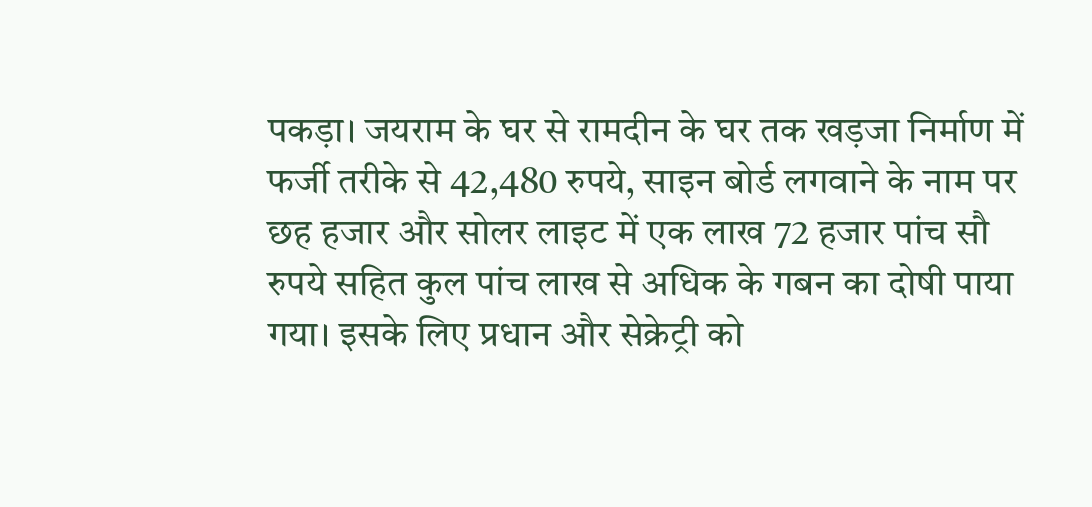पकड़ा। जयराम के घर से रामदीन के घर तक खड़जा निर्माण में फर्जी तरीके से 42,480 रुपये, साइन बोर्ड लगवाने के नाम पर छह हजार और सोलर लाइट में एक लाख 72 हजार पांच सौ रुपये सहित कुल पांच लाख से अधिक के गबन का दोषी पाया गया। इसके लिए प्रधान और सेक्रेट्री को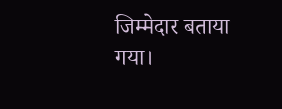जिम्मेदार बताया गया।